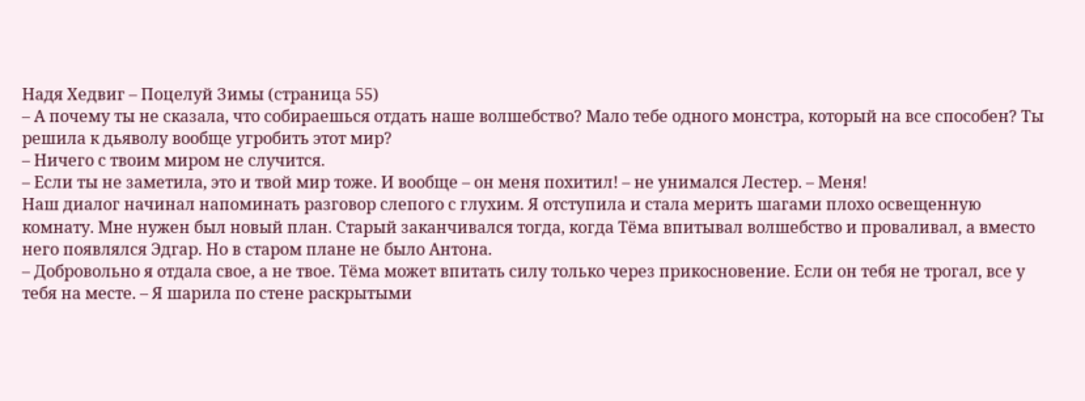Надя Хедвиг – Поцелуй Зимы (страница 55)
– А почему ты не сказала, что собираешься отдать наше волшебство? Мало тебе одного монстра, который на все способен? Ты решила к дьяволу вообще угробить этот мир?
– Ничего с твоим миром не случится.
– Если ты не заметила, это и твой мир тоже. И вообще – он меня похитил! – не унимался Лестер. – Меня!
Наш диалог начинал напоминать разговор слепого с глухим. Я отступила и стала мерить шагами плохо освещенную комнату. Мне нужен был новый план. Старый заканчивался тогда, когда Тёма впитывал волшебство и проваливал, а вместо него появлялся Эдгар. Но в старом плане не было Антона.
– Добровольно я отдала свое, а не твое. Тёма может впитать силу только через прикосновение. Если он тебя не трогал, все у тебя на месте. – Я шарила по стене раскрытыми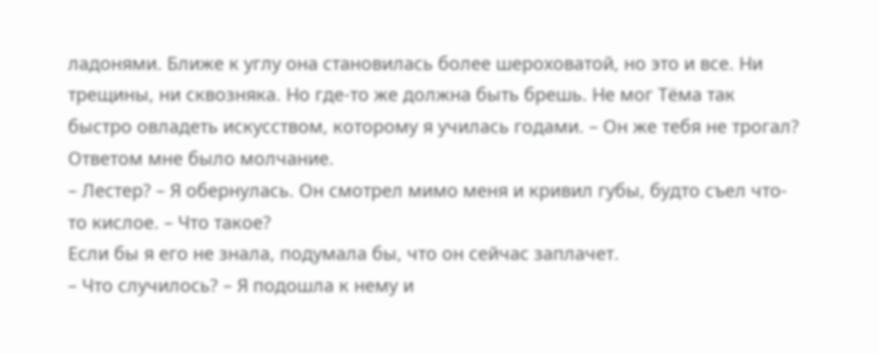ладонями. Ближе к углу она становилась более шероховатой, но это и все. Ни трещины, ни сквозняка. Но где-то же должна быть брешь. Не мог Тёма так быстро овладеть искусством, которому я училась годами. – Он же тебя не трогал?
Ответом мне было молчание.
– Лестер? – Я обернулась. Он смотрел мимо меня и кривил губы, будто съел что-то кислое. – Что такое?
Если бы я его не знала, подумала бы, что он сейчас заплачет.
– Что случилось? – Я подошла к нему и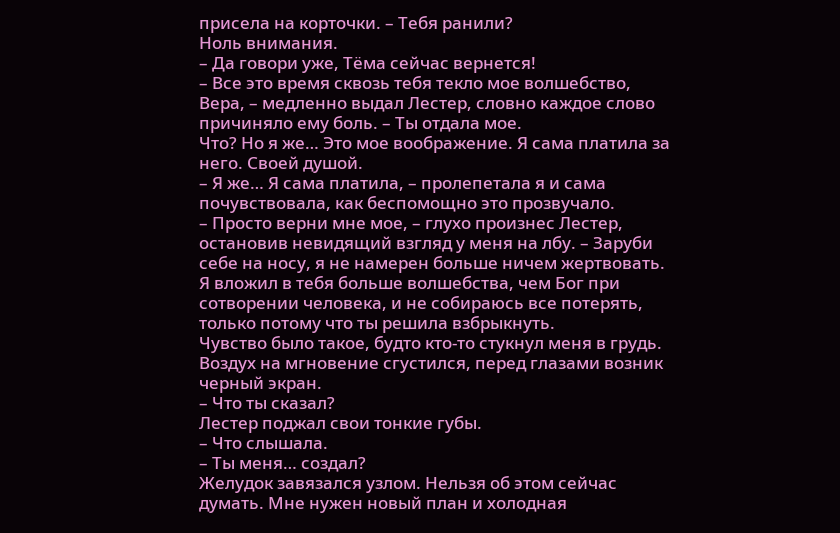присела на корточки. – Тебя ранили?
Ноль внимания.
– Да говори уже, Тёма сейчас вернется!
– Все это время сквозь тебя текло мое волшебство, Вера, – медленно выдал Лестер, словно каждое слово причиняло ему боль. – Ты отдала мое.
Что? Но я же… Это мое воображение. Я сама платила за него. Своей душой.
– Я же… Я сама платила, – пролепетала я и сама почувствовала, как беспомощно это прозвучало.
– Просто верни мне мое, – глухо произнес Лестер, остановив невидящий взгляд у меня на лбу. – Заруби себе на носу, я не намерен больше ничем жертвовать. Я вложил в тебя больше волшебства, чем Бог при сотворении человека, и не собираюсь все потерять, только потому что ты решила взбрыкнуть.
Чувство было такое, будто кто-то стукнул меня в грудь. Воздух на мгновение сгустился, перед глазами возник черный экран.
– Что ты сказал?
Лестер поджал свои тонкие губы.
– Что слышала.
– Ты меня… создал?
Желудок завязался узлом. Нельзя об этом сейчас думать. Мне нужен новый план и холодная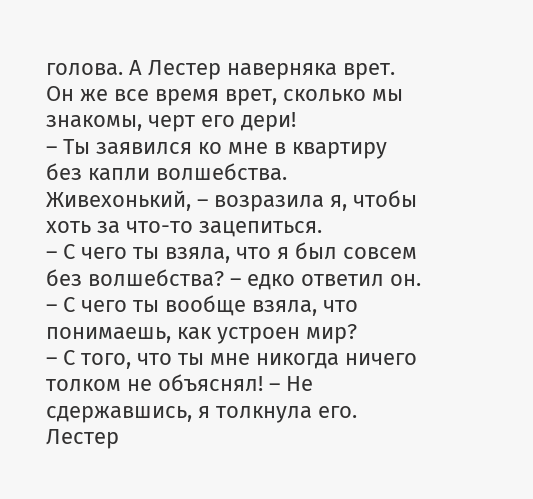голова. А Лестер наверняка врет. Он же все время врет, сколько мы знакомы, черт его дери!
– Ты заявился ко мне в квартиру без капли волшебства. Живехонький, – возразила я, чтобы хоть за что-то зацепиться.
– С чего ты взяла, что я был совсем без волшебства? – едко ответил он. – С чего ты вообще взяла, что понимаешь, как устроен мир?
– С того, что ты мне никогда ничего толком не объяснял! – Не сдержавшись, я толкнула его. Лестер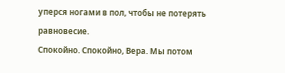уперся ногами в пол, чтобы не потерять равновесие.
Спокойно. Спокойно, Вера. Мы потом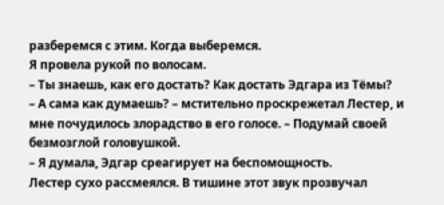разберемся с этим. Когда выберемся.
Я провела рукой по волосам.
– Ты знаешь, как его достать? Как достать Эдгара из Тёмы?
– А сама как думаешь? – мстительно проскрежетал Лестер, и мне почудилось злорадство в его голосе. – Подумай своей безмозглой головушкой.
– Я думала, Эдгар среагирует на беспомощность.
Лестер сухо рассмеялся. В тишине этот звук прозвучал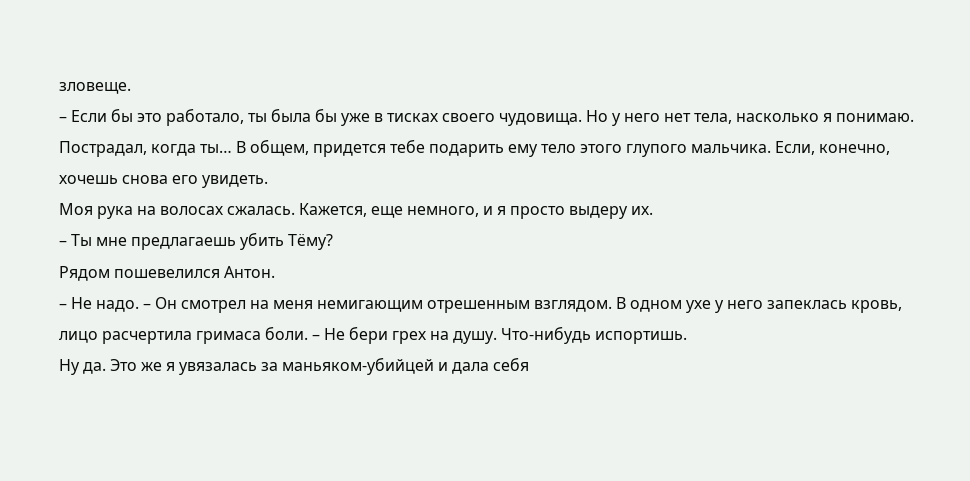зловеще.
– Если бы это работало, ты была бы уже в тисках своего чудовища. Но у него нет тела, насколько я понимаю. Пострадал, когда ты… В общем, придется тебе подарить ему тело этого глупого мальчика. Если, конечно, хочешь снова его увидеть.
Моя рука на волосах сжалась. Кажется, еще немного, и я просто выдеру их.
– Ты мне предлагаешь убить Тёму?
Рядом пошевелился Антон.
– Не надо. – Он смотрел на меня немигающим отрешенным взглядом. В одном ухе у него запеклась кровь, лицо расчертила гримаса боли. – Не бери грех на душу. Что-нибудь испортишь.
Ну да. Это же я увязалась за маньяком-убийцей и дала себя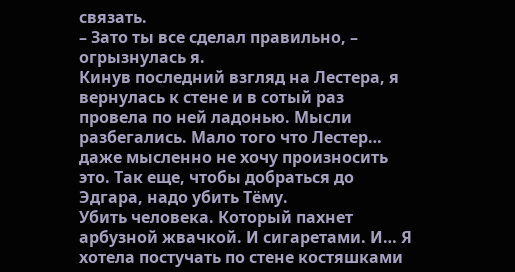связать.
– Зато ты все сделал правильно, – огрызнулась я.
Кинув последний взгляд на Лестера, я вернулась к стене и в сотый раз провела по ней ладонью. Мысли разбегались. Мало того что Лестер… даже мысленно не хочу произносить это. Так еще, чтобы добраться до Эдгара, надо убить Тёму.
Убить человека. Который пахнет арбузной жвачкой. И сигаретами. И… Я хотела постучать по стене костяшками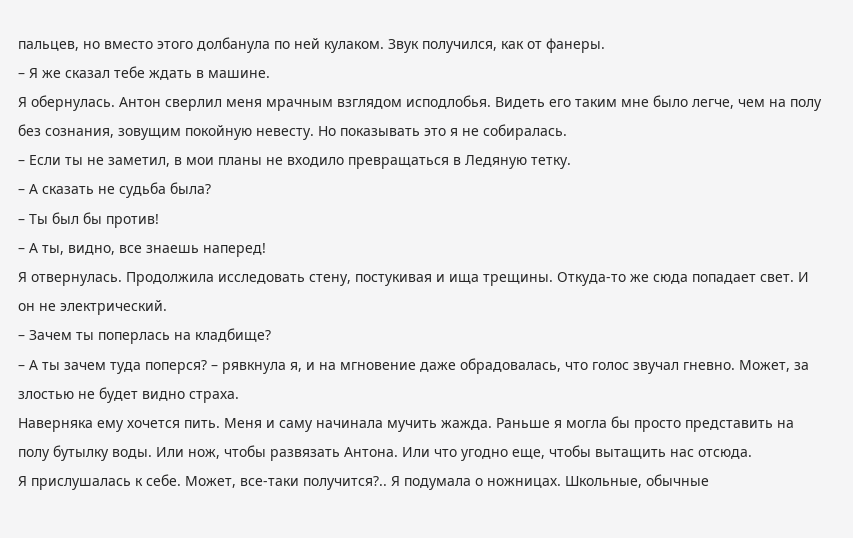пальцев, но вместо этого долбанула по ней кулаком. Звук получился, как от фанеры.
– Я же сказал тебе ждать в машине.
Я обернулась. Антон сверлил меня мрачным взглядом исподлобья. Видеть его таким мне было легче, чем на полу без сознания, зовущим покойную невесту. Но показывать это я не собиралась.
– Если ты не заметил, в мои планы не входило превращаться в Ледяную тетку.
– А сказать не судьба была?
– Ты был бы против!
– А ты, видно, все знаешь наперед!
Я отвернулась. Продолжила исследовать стену, постукивая и ища трещины. Откуда-то же сюда попадает свет. И он не электрический.
– Зачем ты поперлась на кладбище?
– А ты зачем туда поперся? – рявкнула я, и на мгновение даже обрадовалась, что голос звучал гневно. Может, за злостью не будет видно страха.
Наверняка ему хочется пить. Меня и саму начинала мучить жажда. Раньше я могла бы просто представить на полу бутылку воды. Или нож, чтобы развязать Антона. Или что угодно еще, чтобы вытащить нас отсюда.
Я прислушалась к себе. Может, все-таки получится?.. Я подумала о ножницах. Школьные, обычные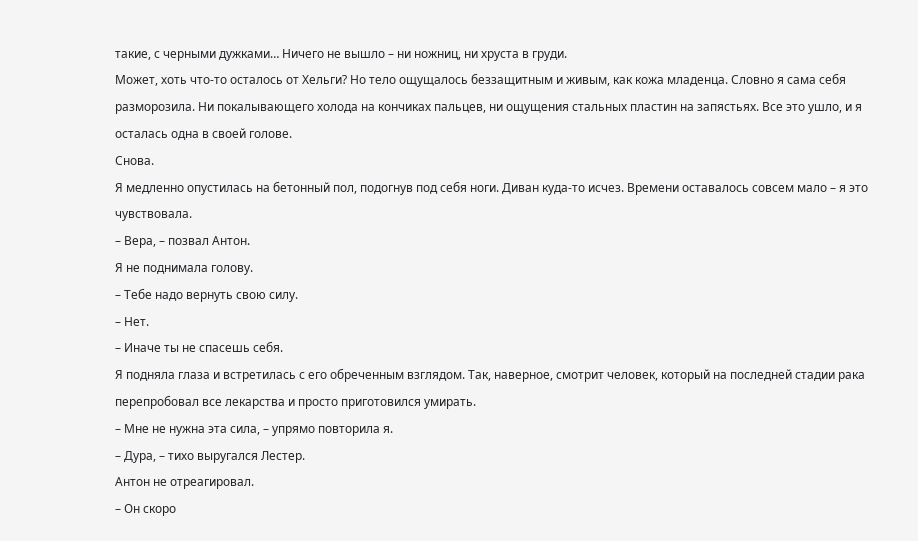такие, с черными дужками… Ничего не вышло – ни ножниц, ни хруста в груди.
Может, хоть что-то осталось от Хельги? Но тело ощущалось беззащитным и живым, как кожа младенца. Словно я сама себя разморозила. Ни покалывающего холода на кончиках пальцев, ни ощущения стальных пластин на запястьях. Все это ушло, и я осталась одна в своей голове.
Снова.
Я медленно опустилась на бетонный пол, подогнув под себя ноги. Диван куда-то исчез. Времени оставалось совсем мало – я это чувствовала.
– Вера, – позвал Антон.
Я не поднимала голову.
– Тебе надо вернуть свою силу.
– Нет.
– Иначе ты не спасешь себя.
Я подняла глаза и встретилась с его обреченным взглядом. Так, наверное, смотрит человек, который на последней стадии рака перепробовал все лекарства и просто приготовился умирать.
– Мне не нужна эта сила, – упрямо повторила я.
– Дура, – тихо выругался Лестер.
Антон не отреагировал.
– Он скоро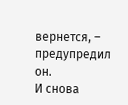вернется, – предупредил он.
И снова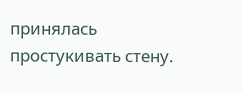принялась простукивать стену.